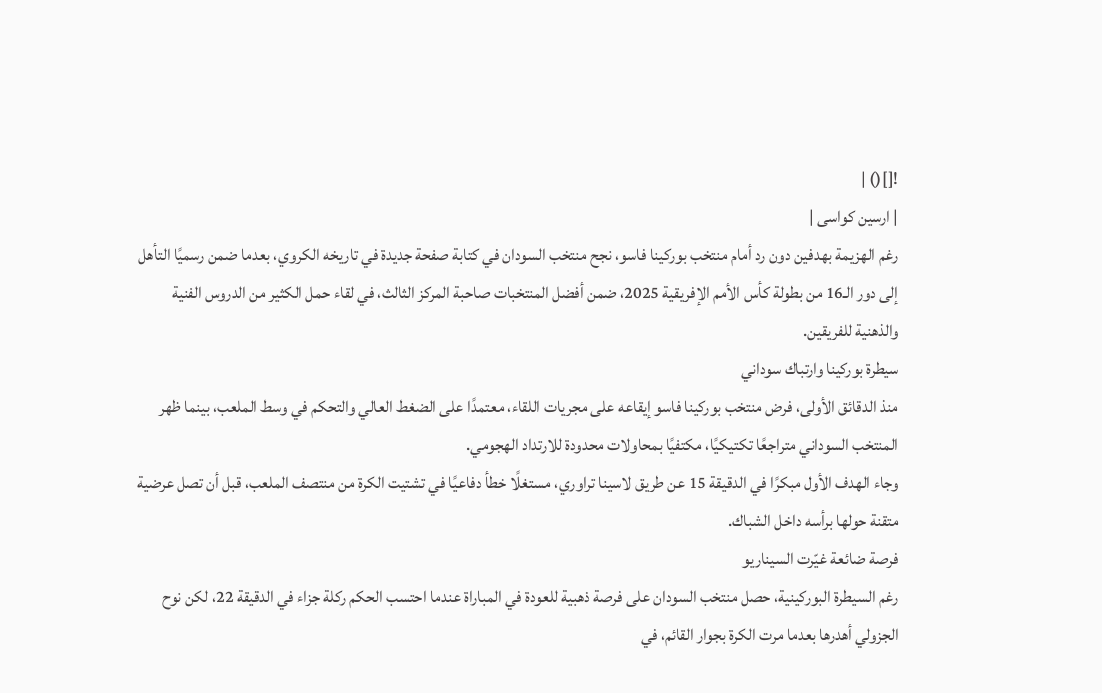![]() |
| ارسين كواسى |
رغم الهزيمة بهدفين دون رد أمام منتخب بوركينا فاسو، نجح منتخب السودان في كتابة صفحة جديدة في تاريخه الكروي، بعدما ضمن رسميًا التأهل إلى دور الـ16 من بطولة كأس الأمم الإفريقية 2025، ضمن أفضل المنتخبات صاحبة المركز الثالث، في لقاء حمل الكثير من الدروس الفنية والذهنية للفريقين.
سيطرة بوركينا وارتباك سوداني
منذ الدقائق الأولى، فرض منتخب بوركينا فاسو إيقاعه على مجريات اللقاء، معتمدًا على الضغط العالي والتحكم في وسط الملعب، بينما ظهر المنتخب السوداني متراجعًا تكتيكيًا، مكتفيًا بمحاولات محدودة للارتداد الهجومي.
وجاء الهدف الأول مبكرًا في الدقيقة 15 عن طريق لاسينا تراوري، مستغلًا خطأ دفاعيًا في تشتيت الكرة من منتصف الملعب، قبل أن تصل عرضية متقنة حولها برأسه داخل الشباك.
فرصة ضائعة غيّرت السيناريو
رغم السيطرة البوركينية، حصل منتخب السودان على فرصة ذهبية للعودة في المباراة عندما احتسب الحكم ركلة جزاء في الدقيقة 22، لكن نوح الجزولي أهدرها بعدما مرت الكرة بجوار القائم، في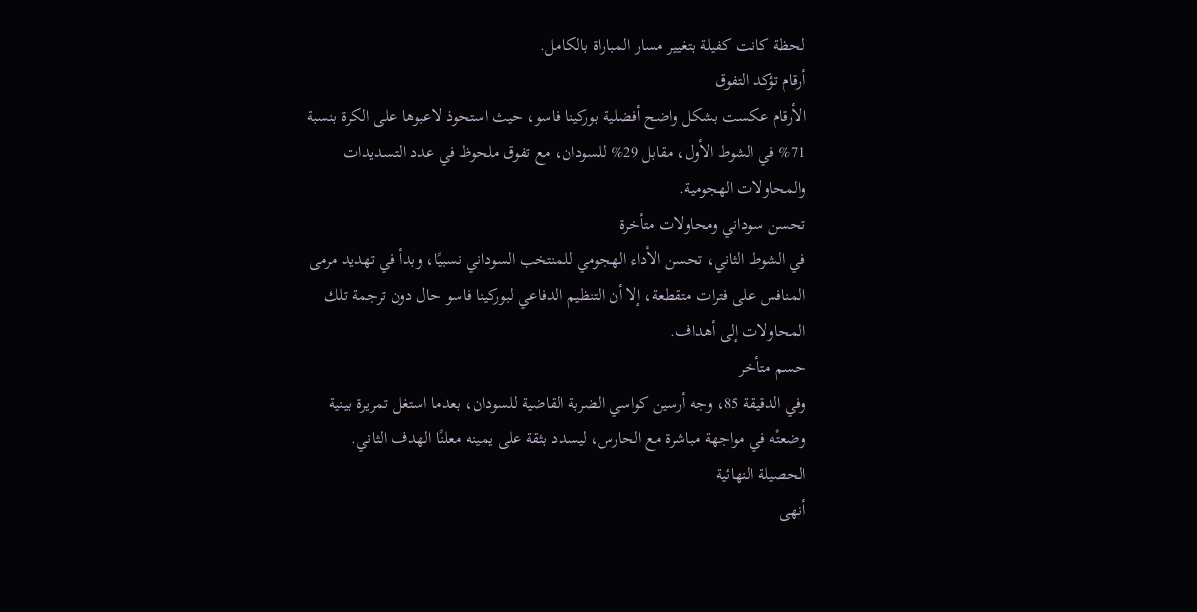لحظة كانت كفيلة بتغيير مسار المباراة بالكامل.
أرقام تؤكد التفوق
الأرقام عكست بشكل واضح أفضلية بوركينا فاسو، حيث استحوذ لاعبوها على الكرة بنسبة 71% في الشوط الأول، مقابل 29% للسودان، مع تفوق ملحوظ في عدد التسديدات والمحاولات الهجومية.
تحسن سوداني ومحاولات متأخرة
في الشوط الثاني، تحسن الأداء الهجومي للمنتخب السوداني نسبيًا، وبدأ في تهديد مرمى المنافس على فترات متقطعة، إلا أن التنظيم الدفاعي لبوركينا فاسو حال دون ترجمة تلك المحاولات إلى أهداف.
حسم متأخر
وفي الدقيقة 85، وجه أرسين كواسي الضربة القاضية للسودان، بعدما استغل تمريرة بينية وضعتْه في مواجهة مباشرة مع الحارس، ليسدد بثقة على يمينه معلنًا الهدف الثاني.
الحصيلة النهائية
أنهى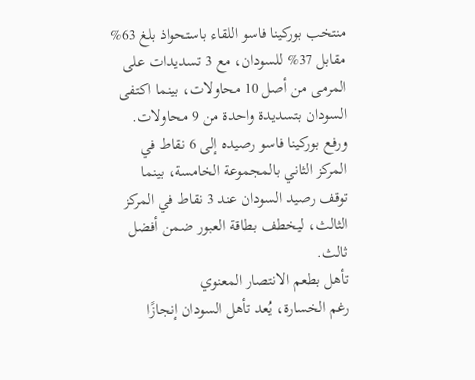منتخب بوركينا فاسو اللقاء باستحواذ بلغ 63% مقابل 37% للسودان، مع 3 تسديدات على المرمى من أصل 10 محاولات، بينما اكتفى السودان بتسديدة واحدة من 9 محاولات.
ورفع بوركينا فاسو رصيده إلى 6 نقاط في المركز الثاني بالمجموعة الخامسة، بينما توقف رصيد السودان عند 3 نقاط في المركز الثالث، ليخطف بطاقة العبور ضمن أفضل ثالث.
تأهل بطعم الانتصار المعنوي
رغم الخسارة، يُعد تأهل السودان إنجازًا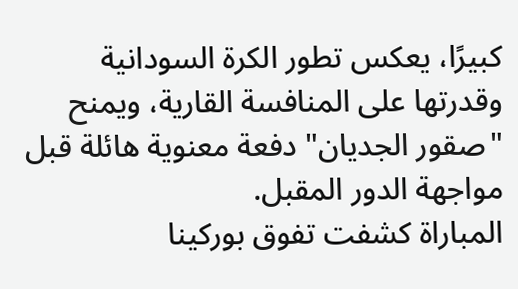كبيرًا، يعكس تطور الكرة السودانية وقدرتها على المنافسة القارية، ويمنح "صقور الجديان" دفعة معنوية هائلة قبل مواجهة الدور المقبل.
المباراة كشفت تفوق بوركينا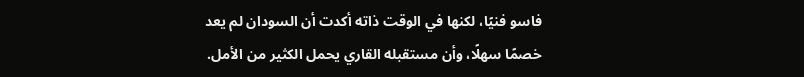فاسو فنيًا، لكنها في الوقت ذاته أكدت أن السودان لم يعد خصمًا سهلًا، وأن مستقبله القاري يحمل الكثير من الأمل.